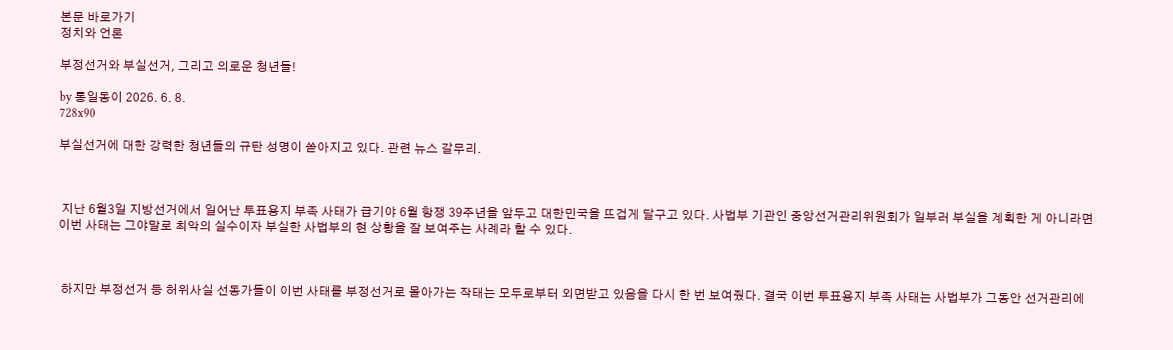본문 바로가기
정치와 언론

부정선거와 부실선거, 그리고 의로운 청년들!

by 통일동이 2026. 6. 8.
728x90

부실선거에 대한 강력한 청년들의 규탄 성명이 쏟아지고 있다. 관련 뉴스 갈무리.



 지난 6월3일 지방선거에서 일어난 투표용지 부족 사태가 급기야 6월 항쟁 39주년을 앞두고 대한민국을 뜨겁게 달구고 있다. 사법부 기관인 중앙선거관리위원회가 일부러 부실을 계획한 게 아니라면 이번 사태는 그야말로 최악의 실수이자 부실한 사법부의 현 상황을 잘 보여주는 사례라 할 수 있다.



 하지만 부정선거 등 허위사실 선동가들이 이번 사태를 부정선거로 몰아가는 작태는 모두로부터 외면받고 있음을 다시 한 번 보여줬다. 결국 이번 투표용지 부족 사태는 사법부가 그동안 선거관리에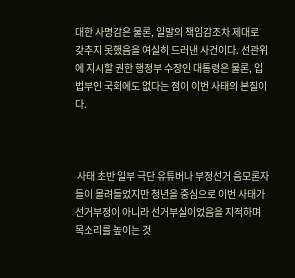대한 사명감은 물론, 일말의 책임감조차 제대로 갖추지 못했음을 여실히 드러낸 사건이다. 선관위에 지시할 권한 행정부 수장인 대통령은 물론, 입법부인 국회에도 없다는 점이 이번 사태의 본질이다.



 사태 초반 일부 극단 유튜버나 부정선거 음모론자들이 몰려들었지만 청년을 중심으로 이번 사태가 선거부정이 아니라 선거부실이었음을 지적하며 목소리를 높이는 것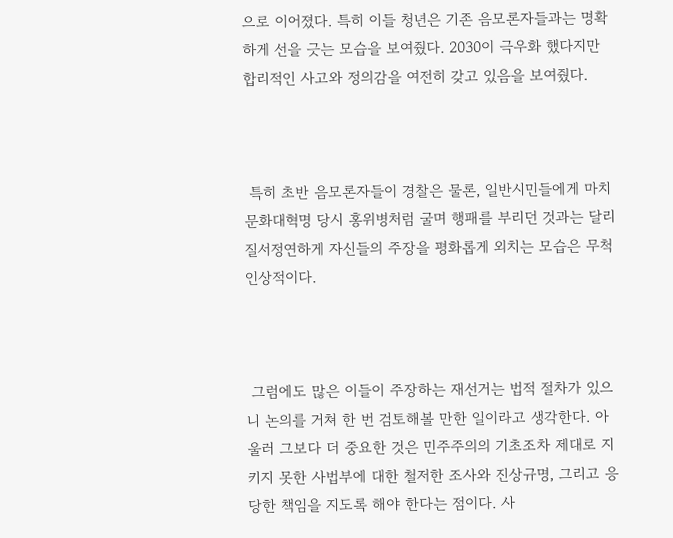으로 이어졌다. 특히 이들 청년은 기존 음모론자들과는 명확하게 선을 긋는 모습을 보여줬다. 2030이 극우화 했다지만 합리적인 사고와 정의감을 여전히 갖고 있음을 보여줬다.



 특히 초반 음모론자들이 경찰은 물론, 일반시민들에게 마치 문화대혁명 당시 홍위병처럼 굴며 행패를 부리던 것과는 달리 질서정연하게 자신들의 주장을 평화롭게 외치는 모습은 무척 인상적이다.



 그럼에도 많은 이들이 주장하는 재선거는 법적 절차가 있으니 논의를 거쳐 한 번 검토해볼 만한 일이라고 생각한다. 아울러 그보다 더 중요한 것은 민주주의의 기초조차 제대로 지키지 못한 사법부에 대한 철저한 조사와 진상규명, 그리고 응당한 책임을 지도록 해야 한다는 점이다. 사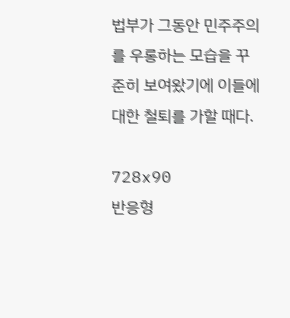법부가 그동안 민주주의를 우롱하는 모습을 꾸준히 보여왔기에 이들에 대한 철퇴를 가할 때다.

728x90
반응형